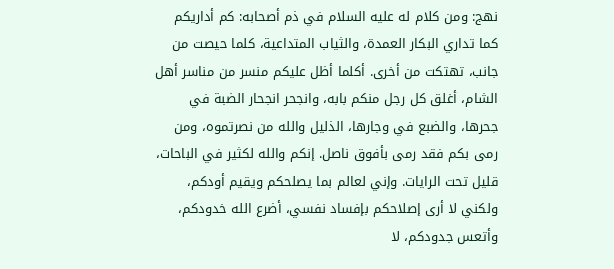نهج: ومن كلام له عليه السلام في ذم أصحابه: كم أداريكم كما تداري البكار العمدة، والثياب المتداعية، كلما حيصت من جانب، تهتكت من أخرى. أكلما أظل عليكم منسر من مناسر أهل الشام، أغلق كل رجل منكم بابه، وانجحر انجحار الضبة في جحرها، والضبع في وجارها، الذليل والله من نصرتموه، ومن رمى بكم فقد رمى بأفوق ناصل. إنكم والله لكثير في الباحات، قليل تحت الرايات. وإني لعالم بما يصلحكم ويقيم أودكم، ولكني لا أرى إصلاحكم بإفساد نفسي، أضرع الله خدودكم، وأتعس جدودكم، لا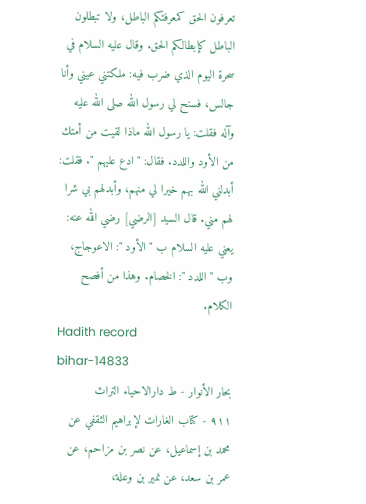تعرفون الحق كمعرفتكم الباطل، ولا تبطلون الباطل كإبطالكم الحق. وقال عليه السلام في سحرة اليوم الذي ضرب فيه: ملكتني عيني وأنا جالس، فسنح لي رسول الله صلى الله عليه وآله فقلت: يا رسول الله ماذا لقيت من أمتك من الأود واللدد. فقال: " ادع عليهم ". فقلت: أبدلني الله بهم خيرا لي منهم، وأبدلهم بي شرا لهم مني. قال السيد [الرضي] رضي الله عنه: يعني عليه السلام ب " الأود ": الاعوجاج، وب " اللدد ": الخصام. وهذا من أفصح الكلام.
Hadith record
bihar-14833
بحار الأنوار - ط دارالاحياء التراث
٩١١ - كتاب الغارات لإبراهيم الثقفي عن محمد بن إسماعيل، عن نصر بن مزاحم، عن عمر بن سعد، عن نمير بن وعلة،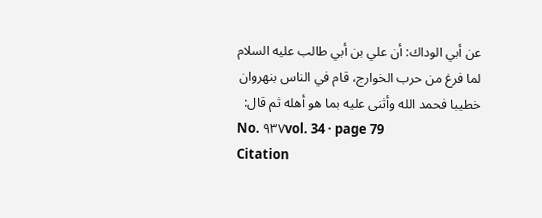عن أبي الوداك: أن علي بن أبي طالب عليه السلام لما فرغ من حرب الخوارج، قام في الناس بنهروان خطيبا فحمد الله وأثنى عليه بما هو أهله ثم قال:
No. ٩٣٧vol. 34 · page 79
Citation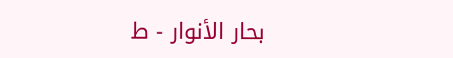بحار الأنوار - ط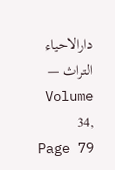دارالاحياء التراث — Volume 34, Page 79